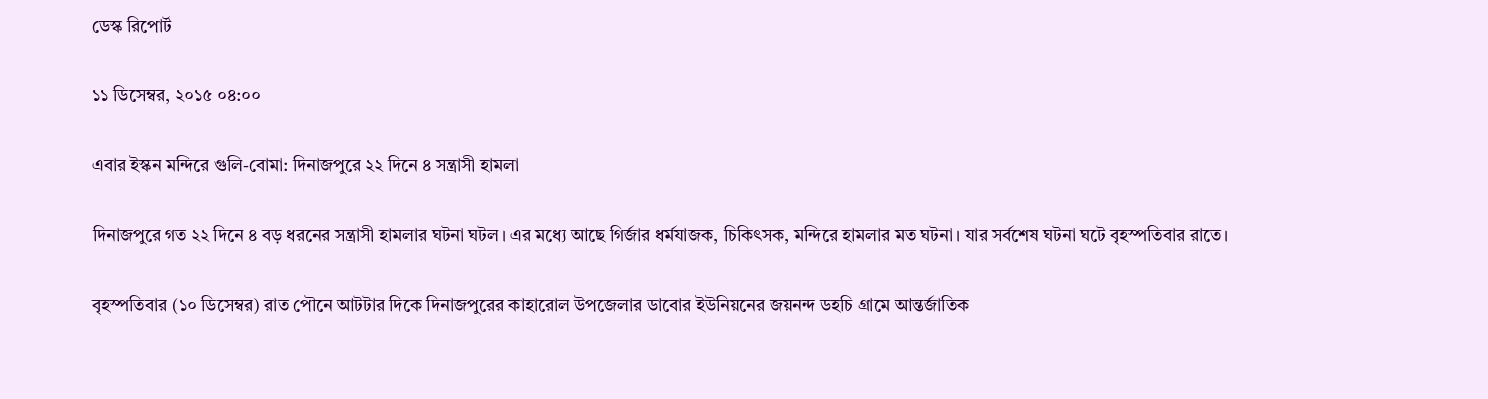ডেস্ক রিপোর্ট

১১ ডিসেম্বর, ২০১৫ ০৪:০০

এবার ইস্কন মন্দিরে গুলি-বোমা: দিনাজপুরে ২২ দিনে ৪ সন্ত্রাসী হামলা

দিনাজপুরে গত ২২ দিনে ৪ বড় ধরনের সন্ত্রাসী হামলার ঘটনা ঘটল। এর মধ্যে আছে গির্জার ধর্মযাজক, চিকিৎসক, মন্দিরে হামলার মত ঘটনা। যার সর্বশেষ ঘটনা ঘটে বৃহস্পতিবার রাতে।

বৃহস্পতিবার (১০ ডিসেম্বর) রাত পৌনে আটটার দিকে দিনাজপুরের কাহারোল উপজেলার ডাবোর ইউনিয়নের জয়নন্দ ডহচি গ্রামে আন্তর্জাতিক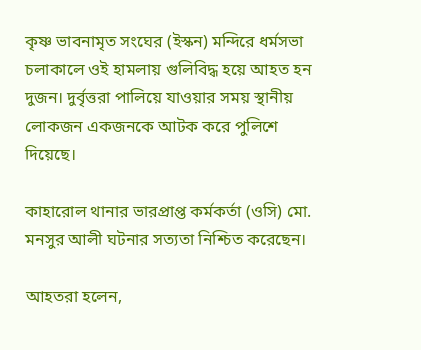কৃষ্ণ ভাবনামৃত সংঘের (ইস্কন) মন্দিরে ধর্মসভা চলাকালে ওই হামলায় গুলিবিদ্ধ হয়ে আহত হন দুজন। দুর্বৃত্তরা পালিয়ে যাওয়ার সময় স্থানীয় লোকজন একজনকে আটক করে পুলিশে দিয়েছে।

কাহারোল থানার ভারপ্রাপ্ত কর্মকর্তা (ওসি) মো. মনসুর আলী ঘটনার সত্যতা নিশ্চিত করেছেন।

আহতরা হলেন,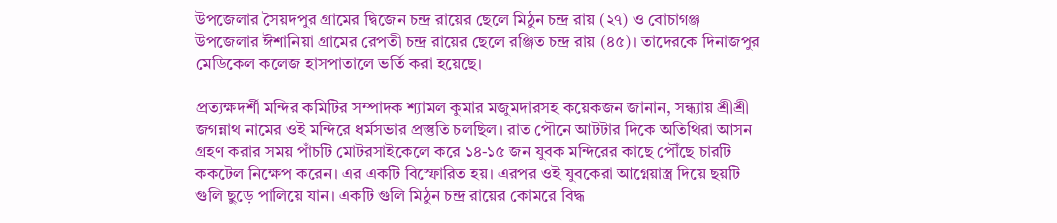উপজেলার সৈয়দপুর গ্রামের দ্বিজেন চন্দ্র রায়ের ছেলে মিঠুন চন্দ্র রায় (২৭) ও বোচাগঞ্জ উপজেলার ঈশানিয়া গ্রামের রেপতী চন্দ্র রায়ের ছেলে রঞ্জিত চন্দ্র রায় (৪৫)। তাদেরকে দিনাজপুর মেডিকেল কলেজ হাসপাতালে ভর্তি করা হয়েছে।

প্রত্যক্ষদর্শী মন্দির কমিটির সম্পাদক শ্যামল কুমার মজুমদারসহ কয়েকজন জানান, সন্ধ্যায় শ্রীশ্রী জগন্নাথ নামের ওই মন্দিরে ধর্মসভার প্রস্তুতি চলছিল। রাত পৌনে আটটার দিকে অতিথিরা আসন গ্রহণ করার সময় পাঁচটি মোটরসাইকেলে করে ১৪-১৫ জন যুবক মন্দিরের কাছে পৌঁছে চারটি ককটেল নিক্ষেপ করেন। এর একটি বিস্ফোরিত হয়। এরপর ওই যুবকেরা আগ্নেয়াস্ত্র দিয়ে ছয়টি গুলি ছুড়ে পালিয়ে যান। একটি গুলি মিঠুন চন্দ্র রায়ের কোমরে বিদ্ধ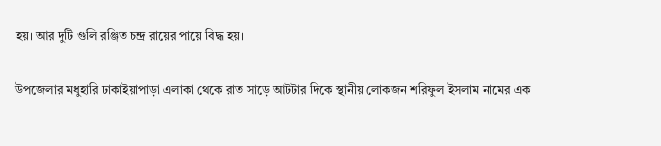হয়। আর দুটি গুলি রঞ্জিত চন্দ্র রায়ের পায়ে বিদ্ধ হয়।

উপজেলার মধুহারি ঢাকাইয়াপাড়া এলাকা থেকে রাত সাড়ে আটটার দিকে স্থানীয় লোকজন শরিফুল ইসলাম নামের এক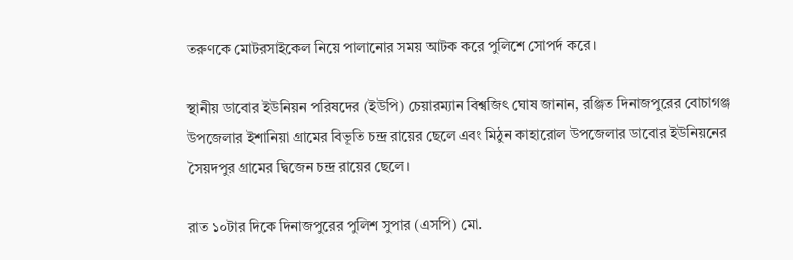তরুণকে মোটরসাইকেল নিয়ে পালানোর সময় আটক করে পুলিশে সোপর্দ করে।

স্থানীয় ডাবোর ইউনিয়ন পরিষদের (ইউপি) চেয়ারম্যান বিশ্বজিৎ ঘোষ জানান, রঞ্জিত দিনাজপুরের বোচাগঞ্জ উপজেলার ইশানিয়া গ্রামের বিভূতি চন্দ্র রায়ের ছেলে এবং মিঠুন কাহারোল উপজেলার ডাবোর ইউনিয়নের সৈয়দপুর গ্রামের দ্বিজেন চন্দ্র রায়ের ছেলে।

রাত ১০টার দিকে দিনাজপুরের পুলিশ সুপার (এসপি) মো.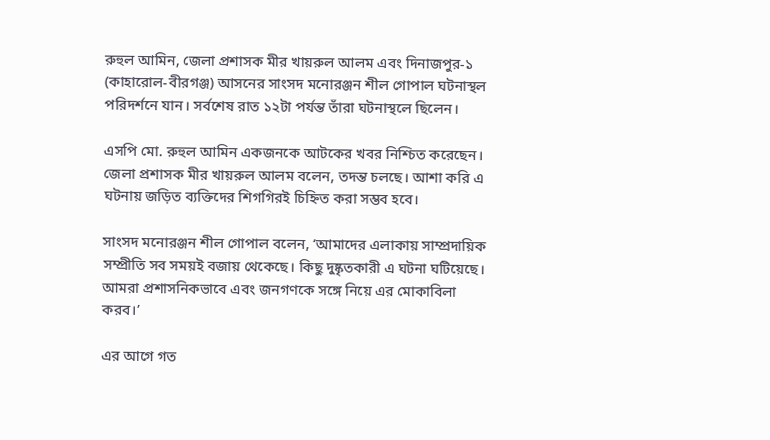রুহুল আমিন, জেলা প্রশাসক মীর খায়রুল আলম এবং দিনাজপুর-১ (কাহারোল-বীরগঞ্জ) আসনের সাংসদ মনোরঞ্জন শীল গোপাল ঘটনাস্থল পরিদর্শনে যান। সর্বশেষ রাত ১২টা পর্যন্ত তাঁরা ঘটনাস্থলে ছিলেন।

এসপি মো. রুহুল আমিন একজনকে আটকের খবর নিশ্চিত করেছেন। জেলা প্রশাসক মীর খায়রুল আলম বলেন, তদন্ত চলছে। আশা করি এ ঘটনায় জড়িত ব্যক্তিদের শিগগিরই চিহ্নিত করা সম্ভব হবে।

সাংসদ মনোরঞ্জন শীল গোপাল বলেন, ‘আমাদের এলাকায় সাম্প্রদায়িক সম্প্রীতি সব সময়ই বজায় থেকেছে। কিছু দুষ্কৃতকারী এ ঘটনা ঘটিয়েছে। আমরা প্রশাসনিকভাবে এবং জনগণকে সঙ্গে নিয়ে এর মোকাবিলা করব।’

এর আগে গত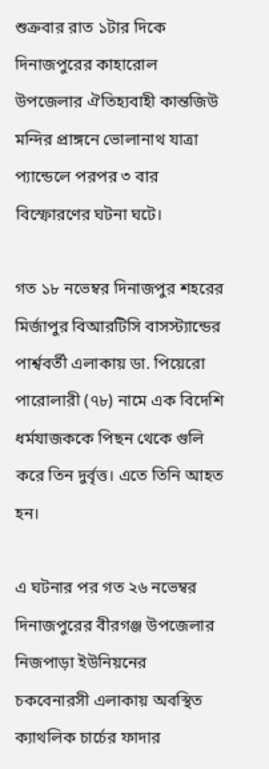শুক্রবার রাত ১টার দিকে দিনাজপুরের কাহারোল উপজেলার ঐতিহ্যবাহী কান্তজিউ মন্দির প্রাঙ্গনে ভোলানাথ যাত্রা প্যান্ডেলে পরপর ৩ বার বিস্ফোরণের ঘটনা ঘটে।

গত ১৮ নভেম্বর দিনাজপুর শহরের মির্জাপুর বিআরটিসি বাসস্ট্যান্ডের পার্শ্ববর্তী এলাকায় ডা. পিয়েরো পারোলারী (৭৮) নামে এক বিদেশি ধর্মযাজককে পিছন থেকে গুলি করে তিন দুর্বৃত্ত। এতে তিনি আহত হন।

এ ঘটনার পর গত ২৬ নভেম্বর দিনাজপুরের বীরগঞ্জ উপজেলার নিজপাড়া ইউনিয়নের চকবেনারসী এলাকায় অবস্থিত ক্যাথলিক চার্চের ফাদার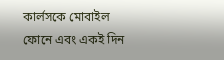কার্লসকে মোবাইল ফোনে এবং একই দিন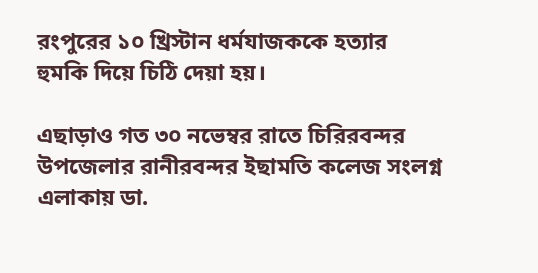রংপুরের ১০ খ্রিস্টান ধর্মযাজককে হত্যার হুমকি দিয়ে চিঠি দেয়া হয়।

এছাড়াও গত ৩০ নভেম্বর রাতে চিরিরবন্দর উপজেলার রানীরবন্দর ইছামতি কলেজ সংলগ্ন এলাকায় ডা.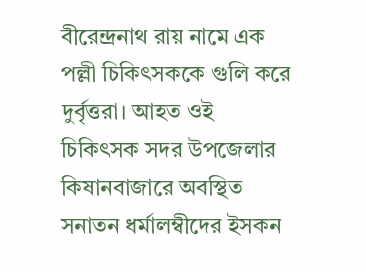বীরেন্দ্রনাথ রায় নামে এক পল্লী চিকিৎসককে গুলি করে দুর্বৃত্তরা। আহত ওই চিকিৎসক সদর উপজেলার কিষানবাজারে অবস্থিত সনাতন ধর্মালম্বীদের ইসকন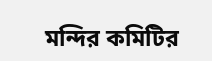মন্দির কমিটির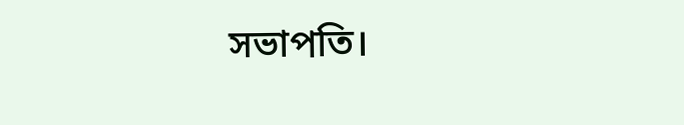সভাপতি।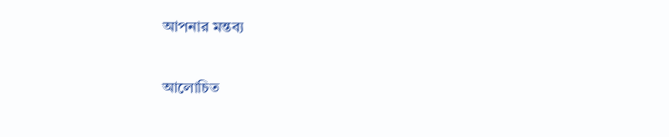আপনার মন্তব্য

আলোচিত